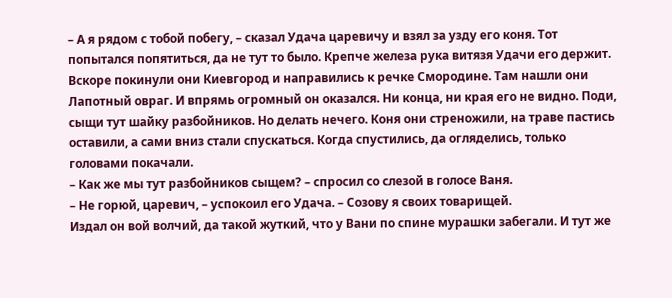– А я рядом с тобой побегу, – сказал Удача царевичу и взял за узду его коня. Тот попытался попятиться, да не тут то было. Крепче железа рука витязя Удачи его держит.
Вскоре покинули они Киевгород и направились к речке Смородине. Там нашли они Лапотный овраг. И впрямь огромный он оказался. Ни конца, ни края его не видно. Поди, сыщи тут шайку разбойников. Но делать нечего. Коня они стреножили, на траве пастись оставили, а сами вниз стали спускаться. Когда спустились, да огляделись, только головами покачали.
– Как же мы тут разбойников сыщем? – спросил со слезой в голосе Ваня.
– Не горюй, царевич, – успокоил его Удача. – Созову я своих товарищей.
Издал он вой волчий, да такой жуткий, что у Вани по спине мурашки забегали. И тут же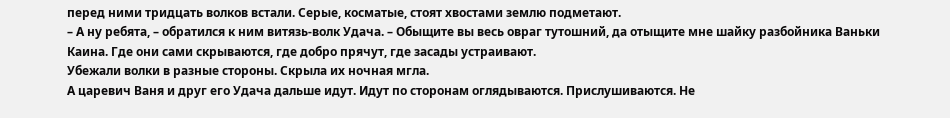перед ними тридцать волков встали. Серые, косматые, стоят хвостами землю подметают.
– А ну ребята, – обратился к ним витязь-волк Удача. – Обыщите вы весь овраг тутошний, да отыщите мне шайку разбойника Ваньки Каина. Где они сами скрываются, где добро прячут, где засады устраивают.
Убежали волки в разные стороны. Скрыла их ночная мгла.
А царевич Ваня и друг его Удача дальше идут. Идут по сторонам оглядываются. Прислушиваются. Не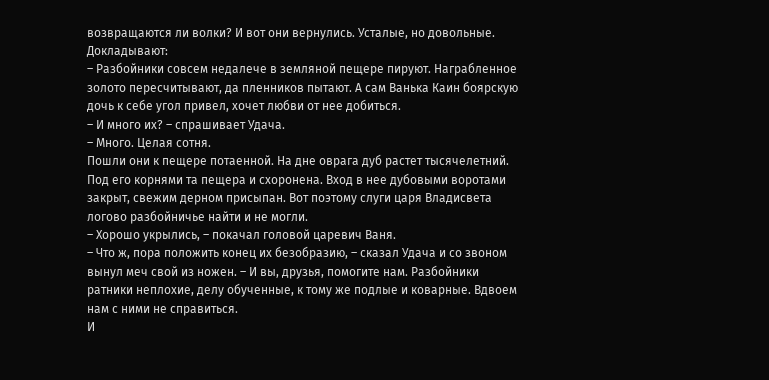возвращаются ли волки? И вот они вернулись. Усталые, но довольные. Докладывают:
– Разбойники совсем недалече в земляной пещере пируют. Награбленное золото пересчитывают, да пленников пытают. А сам Ванька Каин боярскую дочь к себе угол привел, хочет любви от нее добиться.
– И много их? – спрашивает Удача.
– Много. Целая сотня.
Пошли они к пещере потаенной. На дне оврага дуб растет тысячелетний. Под его корнями та пещера и схоронена. Вход в нее дубовыми воротами закрыт, свежим дерном присыпан. Вот поэтому слуги царя Владисвета логово разбойничье найти и не могли.
– Хорошо укрылись, – покачал головой царевич Ваня.
– Что ж, пора положить конец их безобразию, – сказал Удача и со звоном вынул меч свой из ножен. – И вы, друзья, помогите нам. Разбойники ратники неплохие, делу обученные, к тому же подлые и коварные. Вдвоем нам с ними не справиться.
И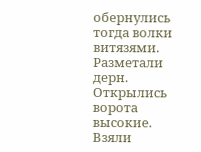обернулись тогда волки витязями. Разметали дерн. Открылись ворота высокие. Взяли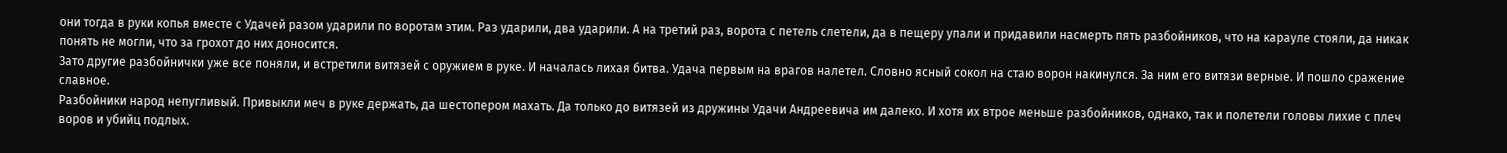они тогда в руки копья вместе с Удачей разом ударили по воротам этим. Раз ударили, два ударили. А на третий раз, ворота с петель слетели, да в пещеру упали и придавили насмерть пять разбойников, что на карауле стояли, да никак понять не могли, что за грохот до них доносится.
Зато другие разбойнички уже все поняли, и встретили витязей с оружием в руке. И началась лихая битва. Удача первым на врагов налетел. Словно ясный сокол на стаю ворон накинулся. За ним его витязи верные. И пошло сражение славное.
Разбойники народ непугливый. Привыкли меч в руке держать, да шестопером махать. Да только до витязей из дружины Удачи Андреевича им далеко. И хотя их втрое меньше разбойников, однако, так и полетели головы лихие с плеч воров и убийц подлых.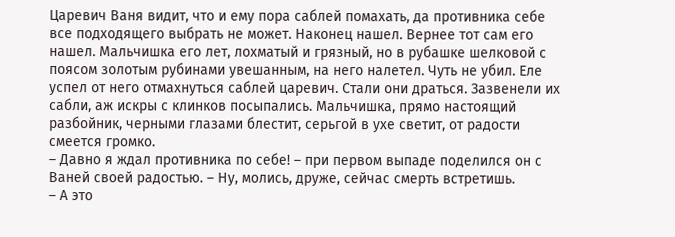Царевич Ваня видит, что и ему пора саблей помахать, да противника себе все подходящего выбрать не может. Наконец нашел. Вернее тот сам его нашел. Мальчишка его лет, лохматый и грязный, но в рубашке шелковой с поясом золотым рубинами увешанным, на него налетел. Чуть не убил. Еле успел от него отмахнуться саблей царевич. Стали они драться. Зазвенели их сабли, аж искры с клинков посыпались. Мальчишка, прямо настоящий разбойник, черными глазами блестит, серьгой в ухе светит, от радости смеется громко.
– Давно я ждал противника по себе! – при первом выпаде поделился он с Ваней своей радостью. – Ну, молись, друже, сейчас смерть встретишь.
– А это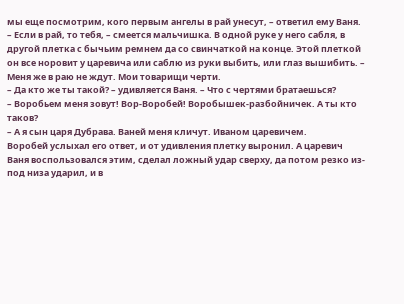мы еще посмотрим, кого первым ангелы в рай унесут, – ответил ему Ваня.
– Если в рай, то тебя, – смеется мальчишка. В одной руке у него сабля, в другой плетка с бычьим ремнем да со свинчаткой на конце. Этой плеткой он все норовит у царевича или саблю из руки выбить, или глаз вышибить. – Меня же в раю не ждут. Мои товарищи черти.
– Да кто же ты такой? – удивляется Ваня. – Что с чертями братаешься?
– Воробьем меня зовут! Вор-Воробей! Воробышек-разбойничек. А ты кто таков?
– А я сын царя Дубрава. Ваней меня кличут. Иваном царевичем.
Воробей услыхал его ответ, и от удивления плетку выронил. А царевич Ваня воспользовался этим, сделал ложный удар сверху, да потом резко из-под низа ударил, и в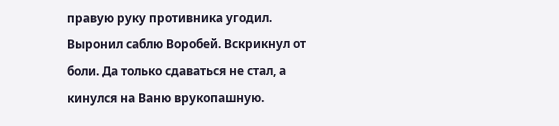правую руку противника угодил. Выронил саблю Воробей. Вскрикнул от боли. Да только сдаваться не стал, а кинулся на Ваню врукопашную.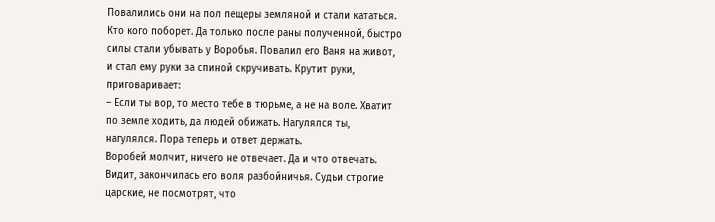Повалились они на пол пещеры земляной и стали кататься. Кто кого поборет. Да только после раны полученной, быстро силы стали убывать у Воробья. Повалил его Ваня на живот, и стал ему руки за спиной скручивать. Крутит руки, приговаривает:
– Если ты вор, то место тебе в тюрьме, а не на воле. Хватит по земле ходить, да людей обижать. Нагулялся ты, нагулялся. Пора теперь и ответ держать.
Воробей молчит, ничего не отвечает. Да и что отвечать. Видит, закончилась его воля разбойничья. Судьи строгие царские, не посмотрят, что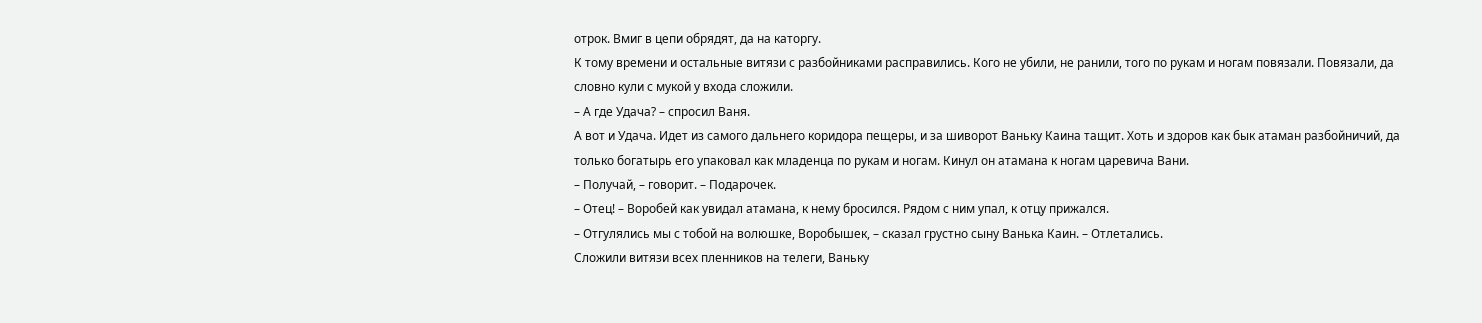отрок. Вмиг в цепи обрядят, да на каторгу.
К тому времени и остальные витязи с разбойниками расправились. Кого не убили, не ранили, того по рукам и ногам повязали. Повязали, да словно кули с мукой у входа сложили.
– А где Удача? – спросил Ваня.
А вот и Удача. Идет из самого дальнего коридора пещеры, и за шиворот Ваньку Каина тащит. Хоть и здоров как бык атаман разбойничий, да только богатырь его упаковал как младенца по рукам и ногам. Кинул он атамана к ногам царевича Вани.
– Получай, – говорит. – Подарочек.
– Отец! – Воробей как увидал атамана, к нему бросился. Рядом с ним упал, к отцу прижался.
– Отгулялись мы с тобой на волюшке, Воробышек, – сказал грустно сыну Ванька Каин. – Отлетались.
Сложили витязи всех пленников на телеги, Ваньку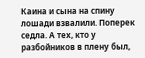Каина и сына на спину лошади взвалили. Поперек седла. А тех, кто у разбойников в плену был,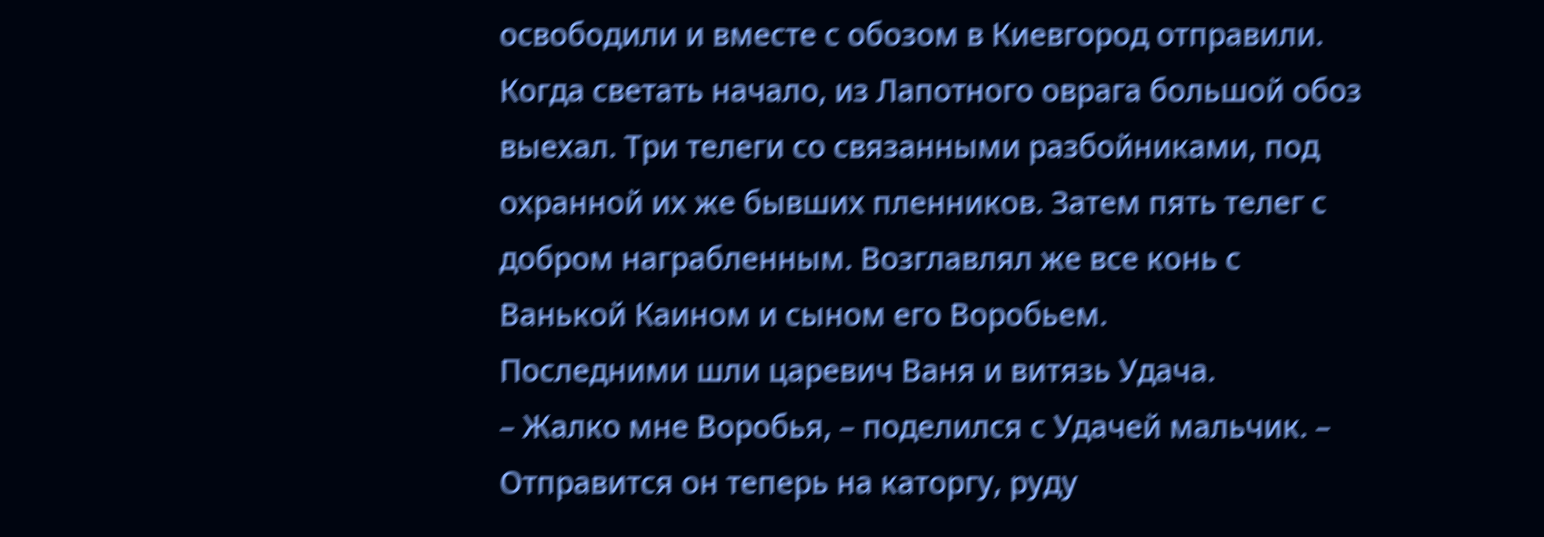освободили и вместе с обозом в Киевгород отправили.
Когда светать начало, из Лапотного оврага большой обоз выехал. Три телеги со связанными разбойниками, под охранной их же бывших пленников. Затем пять телег с добром награбленным. Возглавлял же все конь с Ванькой Каином и сыном его Воробьем.
Последними шли царевич Ваня и витязь Удача.
– Жалко мне Воробья, – поделился с Удачей мальчик. – Отправится он теперь на каторгу, руду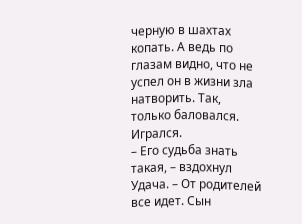черную в шахтах копать. А ведь по глазам видно, что не успел он в жизни зла натворить. Так, только баловался. Игрался.
– Его судьба знать такая, – вздохнул Удача. – От родителей все идет. Сын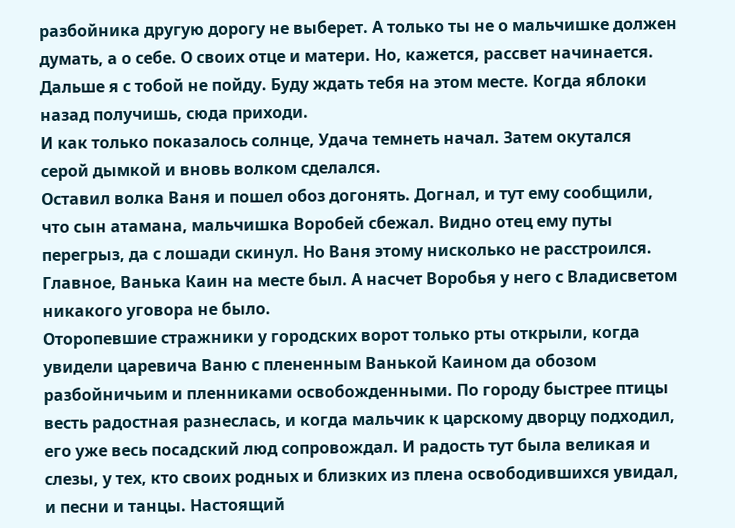разбойника другую дорогу не выберет. А только ты не о мальчишке должен думать, а о себе. О своих отце и матери. Но, кажется, рассвет начинается. Дальше я с тобой не пойду. Буду ждать тебя на этом месте. Когда яблоки назад получишь, сюда приходи.
И как только показалось солнце, Удача темнеть начал. Затем окутался серой дымкой и вновь волком сделался.
Оставил волка Ваня и пошел обоз догонять. Догнал, и тут ему сообщили, что сын атамана, мальчишка Воробей сбежал. Видно отец ему путы перегрыз, да с лошади скинул. Но Ваня этому нисколько не расстроился. Главное, Ванька Каин на месте был. А насчет Воробья у него с Владисветом никакого уговора не было.
Оторопевшие стражники у городских ворот только рты открыли, когда увидели царевича Ваню с плененным Ванькой Каином да обозом разбойничьим и пленниками освобожденными. По городу быстрее птицы весть радостная разнеслась, и когда мальчик к царскому дворцу подходил, его уже весь посадский люд сопровождал. И радость тут была великая и слезы, у тех, кто своих родных и близких из плена освободившихся увидал, и песни и танцы. Настоящий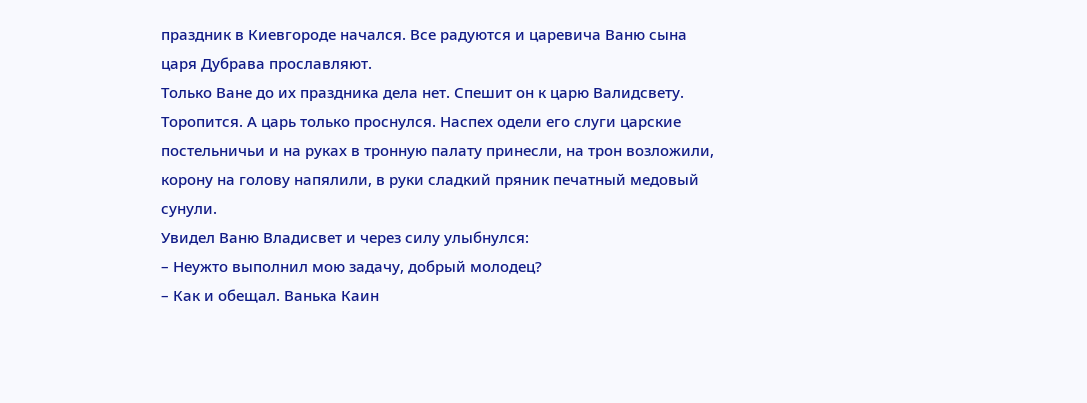праздник в Киевгороде начался. Все радуются и царевича Ваню сына царя Дубрава прославляют.
Только Ване до их праздника дела нет. Спешит он к царю Валидсвету. Торопится. А царь только проснулся. Наспех одели его слуги царские постельничьи и на руках в тронную палату принесли, на трон возложили, корону на голову напялили, в руки сладкий пряник печатный медовый сунули.
Увидел Ваню Владисвет и через силу улыбнулся:
– Неужто выполнил мою задачу, добрый молодец?
– Как и обещал. Ванька Каин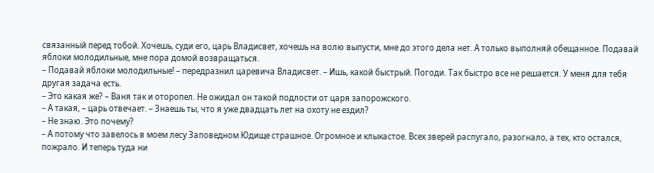связанный перед тобой. Хочешь, суди его, царь Владисвет, хочешь на волю выпусти, мне до этого дела нет. А только выполняй обещанное. Подавай яблоки молодильные, мне пора домой возвращаться.
– Подавай яблоки молодильные! – передразнил царевича Владисвет. – Ишь, какой быстрый. Погоди. Так быстро все не решается. У меня для тебя другая задача есть.
– Это какая же? – Ваня так и оторопел. Не ожидал он такой подлости от царя запорожского.
– А такая, – царь отвечает. – Знаешь ты, что я уже двадцать лет на охоту не ездил?
– Не знаю. Это почему?
– А потому что завелось в моем лесу Заповедном Юдище страшное. Огромное и клыкастое. Всех зверей распугало, разогнало, а тех, кто остался, пожрало. И теперь туда ни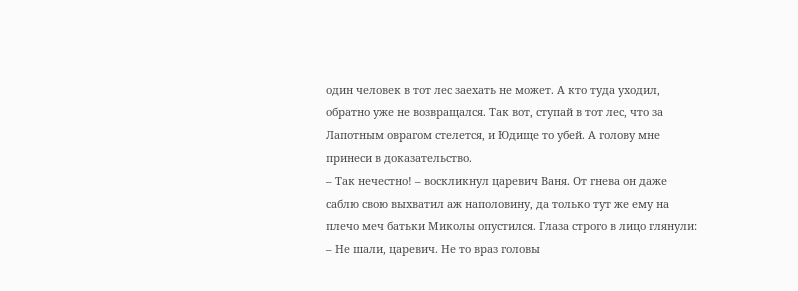один человек в тот лес заехать не может. А кто туда уходил, обратно уже не возвращался. Так вот, ступай в тот лес, что за Лапотным оврагом стелется, и Юдище то убей. А голову мне принеси в доказательство.
– Так нечестно! – воскликнул царевич Ваня. От гнева он даже саблю свою выхватил аж наполовину, да только тут же ему на плечо меч батьки Миколы опустился. Глаза строго в лицо глянули:
– Не шали, царевич. Не то враз головы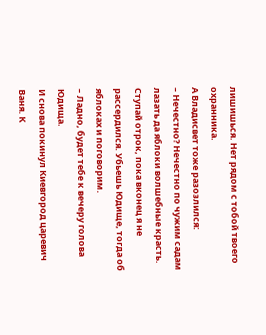лишишься. Нет рядом с тобой твоего охранника.
А Владисвет тоже разозлился:
– Нечестно? Нечестно по чужим садам лазать да яблоки волшебные красть. Ступай отрок, пока вконец я не рассердился. Убьешь Юдище, тогда об яблоках и поговорим.
– Ладно, будет тебе к вечеру голова Юдища.
И снова покинул Киевгород царевич Ваня. К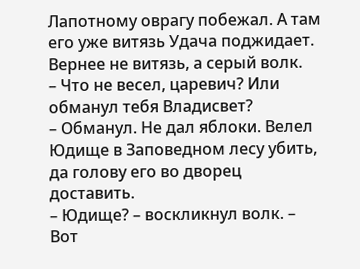Лапотному оврагу побежал. А там его уже витязь Удача поджидает. Вернее не витязь, а серый волк.
– Что не весел, царевич? Или обманул тебя Владисвет?
– Обманул. Не дал яблоки. Велел Юдище в Заповедном лесу убить, да голову его во дворец доставить.
– Юдище? – воскликнул волк. – Вот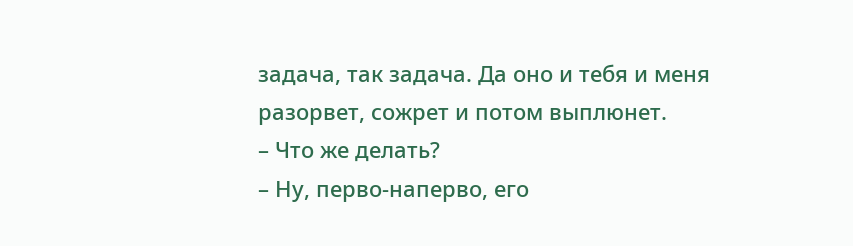задача, так задача. Да оно и тебя и меня разорвет, сожрет и потом выплюнет.
– Что же делать?
– Ну, перво-наперво, его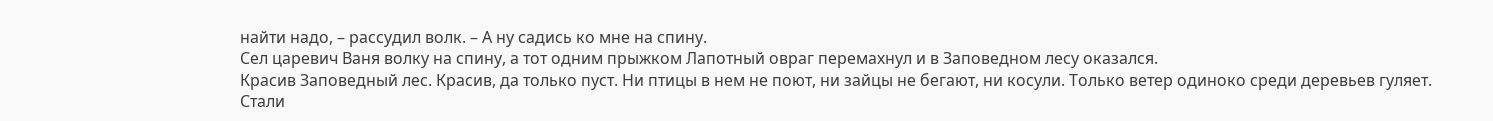найти надо, – рассудил волк. – А ну садись ко мне на спину.
Сел царевич Ваня волку на спину, а тот одним прыжком Лапотный овраг перемахнул и в Заповедном лесу оказался.
Красив Заповедный лес. Красив, да только пуст. Ни птицы в нем не поют, ни зайцы не бегают, ни косули. Только ветер одиноко среди деревьев гуляет.
Стали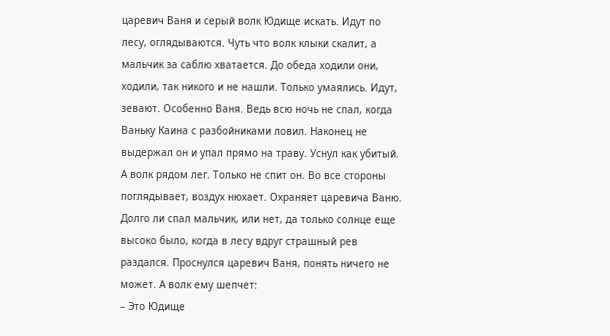царевич Ваня и серый волк Юдище искать. Идут по лесу, оглядываются. Чуть что волк клыки скалит, а мальчик за саблю хватается. До обеда ходили они, ходили, так никого и не нашли. Только умаялись. Идут, зевают. Особенно Ваня. Ведь всю ночь не спал, когда Ваньку Каина с разбойниками ловил. Наконец не выдержал он и упал прямо на траву. Уснул как убитый. А волк рядом лег. Только не спит он. Во все стороны поглядывает, воздух нюхает. Охраняет царевича Ваню.
Долго ли спал мальчик, или нет, да только солнце еще высоко было, когда в лесу вдруг страшный рев раздался. Проснулся царевич Ваня, понять ничего не может. А волк ему шепчет:
– Это Юдище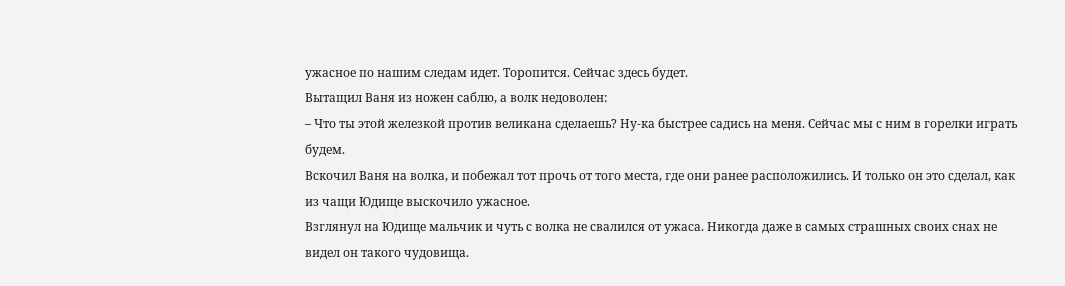ужасное по нашим следам идет. Торопится. Сейчас здесь будет.
Вытащил Ваня из ножен саблю, а волк недоволен:
– Что ты этой железкой против великана сделаешь? Ну-ка быстрее садись на меня. Сейчас мы с ним в горелки играть будем.
Вскочил Ваня на волка, и побежал тот прочь от того места, где они ранее расположились. И только он это сделал, как из чащи Юдище выскочило ужасное.
Взглянул на Юдище мальчик и чуть с волка не свалился от ужаса. Никогда даже в самых страшных своих снах не видел он такого чудовища.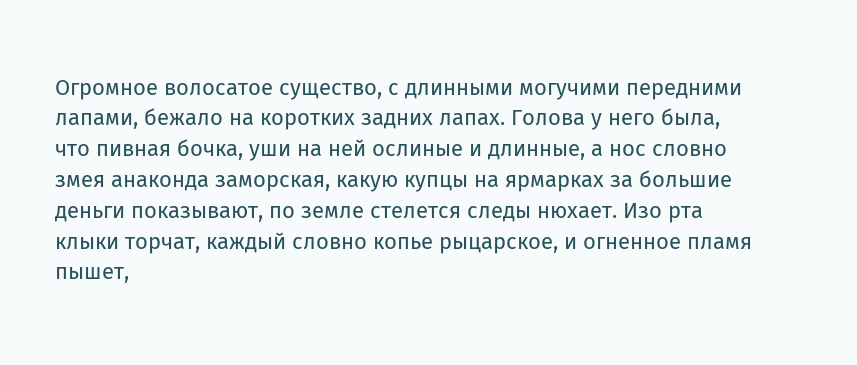Огромное волосатое существо, с длинными могучими передними лапами, бежало на коротких задних лапах. Голова у него была, что пивная бочка, уши на ней ослиные и длинные, а нос словно змея анаконда заморская, какую купцы на ярмарках за большие деньги показывают, по земле стелется следы нюхает. Изо рта клыки торчат, каждый словно копье рыцарское, и огненное пламя пышет,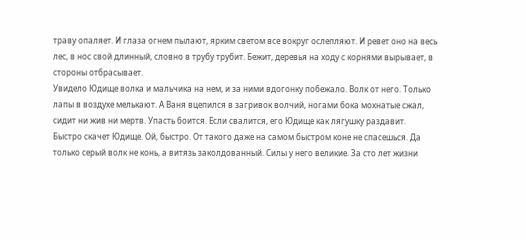траву опаляет. И глаза огнем пылают, ярким светом все вокруг ослепляют. И ревет оно на весь лес, в нос свой длинный, словно в трубу трубит. Бежит, деревья на ходу с корнями вырывает, в стороны отбрасывает.
Увидело Юдище волка и мальчика на нем, и за ними вдогонку побежало. Волк от него. Только лапы в воздухе мелькают. А Ваня вцепился в загривок волчий, ногами бока мохнатые сжал, сидит ни жив ни мертв. Упасть боится. Если свалится, его Юдище как лягушку раздавит.
Быстро скачет Юдище. Ой, быстро. От такого даже на самом быстром коне не спасешься. Да только серый волк не конь, а витязь заколдованный. Силы у него великие. За сто лет жизни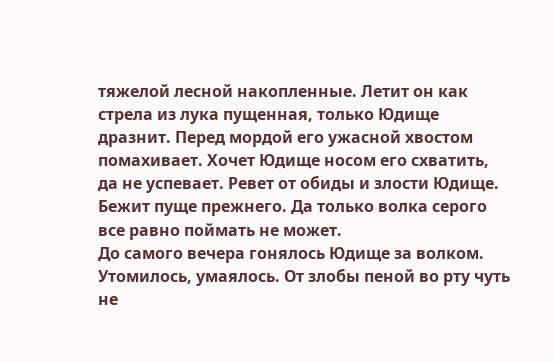тяжелой лесной накопленные. Летит он как стрела из лука пущенная, только Юдище дразнит. Перед мордой его ужасной хвостом помахивает. Хочет Юдище носом его схватить, да не успевает. Ревет от обиды и злости Юдище. Бежит пуще прежнего. Да только волка серого все равно поймать не может.
До самого вечера гонялось Юдище за волком. Утомилось, умаялось. От злобы пеной во рту чуть не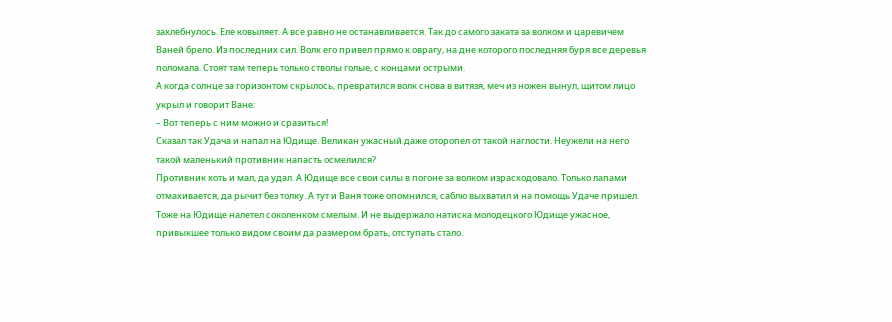захлебнулось. Еле ковыляет. А все равно не останавливается. Так до самого заката за волком и царевичем Ваней брело. Из последних сил. Волк его привел прямо к оврагу, на дне которого последняя буря все деревья поломала. Стоят там теперь только стволы голые, с концами острыми.
А когда солнце за горизонтом скрылось, превратился волк снова в витязя, меч из ножен вынул, щитом лицо укрыл и говорит Ване:
– Вот теперь с ним можно и сразиться!
Сказал так Удача и напал на Юдище. Великан ужасный даже оторопел от такой наглости. Неужели на него такой маленький противник напасть осмелился?
Противник хоть и мал, да удал. А Юдище все свои силы в погоне за волком израсходовало. Только лапами отмахивается, да рычит без толку. А тут и Ваня тоже опомнился, саблю выхватил и на помощь Удаче пришел. Тоже на Юдище налетел соколенком смелым. И не выдержало натиска молодецкого Юдище ужасное, привыкшее только видом своим да размером брать, отступать стало.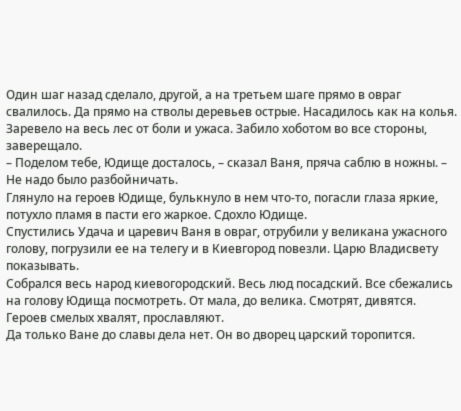Один шаг назад сделало, другой, а на третьем шаге прямо в овраг свалилось. Да прямо на стволы деревьев острые. Насадилось как на колья. Заревело на весь лес от боли и ужаса. Забило хоботом во все стороны, заверещало.
– Поделом тебе, Юдище досталось, – сказал Ваня, пряча саблю в ножны. – Не надо было разбойничать.
Глянуло на героев Юдище, булькнуло в нем что-то, погасли глаза яркие, потухло пламя в пасти его жаркое. Сдохло Юдище.
Спустились Удача и царевич Ваня в овраг, отрубили у великана ужасного голову, погрузили ее на телегу и в Киевгород повезли. Царю Владисвету показывать.
Собрался весь народ киевогородский. Весь люд посадский. Все сбежались на голову Юдища посмотреть. От мала, до велика. Смотрят, дивятся. Героев смелых хвалят, прославляют.
Да только Ване до славы дела нет. Он во дворец царский торопится.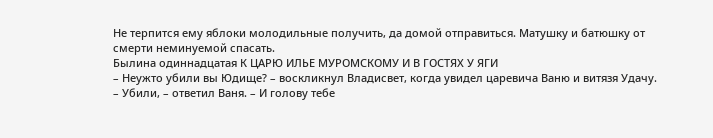Не терпится ему яблоки молодильные получить, да домой отправиться. Матушку и батюшку от смерти неминуемой спасать.
Былина одиннадцатая К ЦАРЮ ИЛЬЕ МУРОМСКОМУ И В ГОСТЯХ У ЯГИ
– Неужто убили вы Юдище? – воскликнул Владисвет, когда увидел царевича Ваню и витязя Удачу.
– Убили, – ответил Ваня. – И голову тебе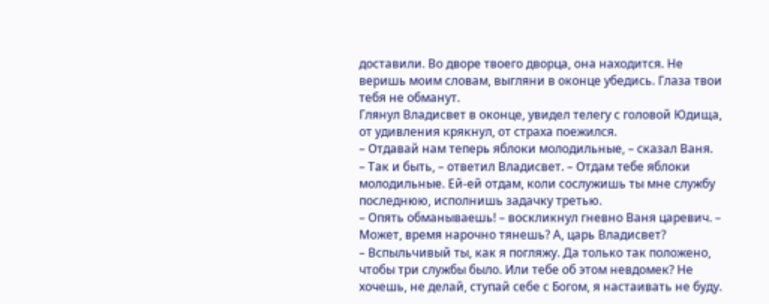доставили. Во дворе твоего дворца, она находится. Не веришь моим словам, выгляни в оконце убедись. Глаза твои тебя не обманут.
Глянул Владисвет в оконце, увидел телегу с головой Юдища, от удивления крякнул, от страха поежился.
– Отдавай нам теперь яблоки молодильные, – сказал Ваня.
– Так и быть, – ответил Владисвет. – Отдам тебе яблоки молодильные. Ей-ей отдам, коли сослужишь ты мне службу последнюю, исполнишь задачку третью.
– Опять обманываешь! – воскликнул гневно Ваня царевич. – Может, время нарочно тянешь? А, царь Владисвет?
– Вспыльчивый ты, как я погляжу. Да только так положено, чтобы три службы было. Или тебе об этом невдомек? Не хочешь, не делай, ступай себе с Богом, я настаивать не буду.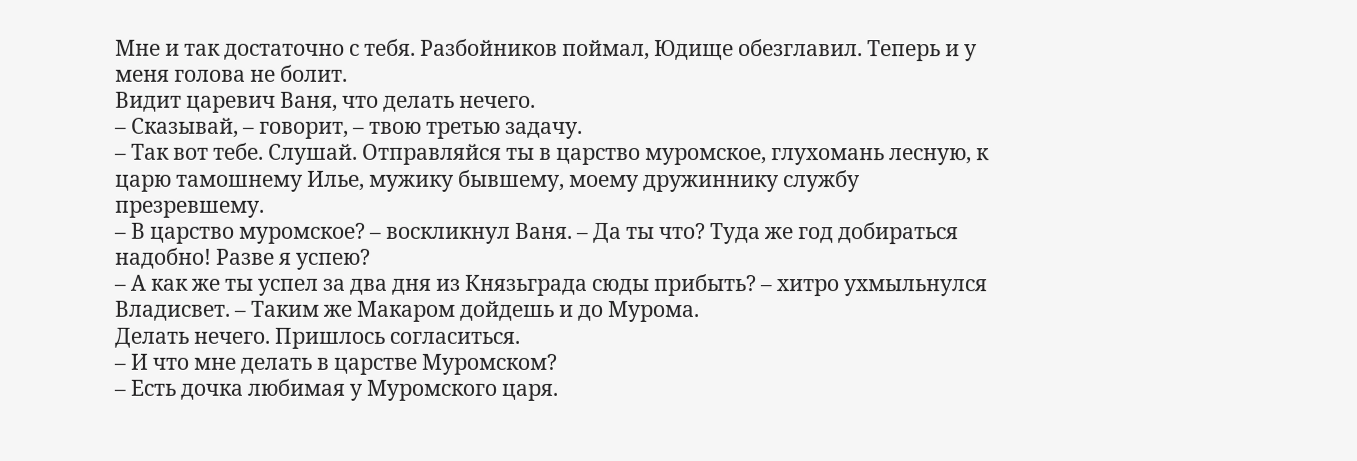Мне и так достаточно с тебя. Разбойников поймал, Юдище обезглавил. Теперь и у меня голова не болит.
Видит царевич Ваня, что делать нечего.
– Сказывай, – говорит, – твою третью задачу.
– Так вот тебе. Слушай. Отправляйся ты в царство муромское, глухомань лесную, к царю тамошнему Илье, мужику бывшему, моему дружиннику службу презревшему.
– В царство муромское? – воскликнул Ваня. – Да ты что? Туда же год добираться надобно! Разве я успею?
– А как же ты успел за два дня из Князьграда сюды прибыть? – хитро ухмыльнулся Владисвет. – Таким же Макаром дойдешь и до Мурома.
Делать нечего. Пришлось согласиться.
– И что мне делать в царстве Муромском?
– Есть дочка любимая у Муромского царя.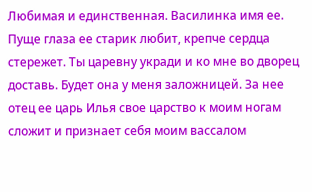Любимая и единственная. Василинка имя ее. Пуще глаза ее старик любит, крепче сердца стережет. Ты царевну укради и ко мне во дворец доставь. Будет она у меня заложницей. За нее отец ее царь Илья свое царство к моим ногам сложит и признает себя моим вассалом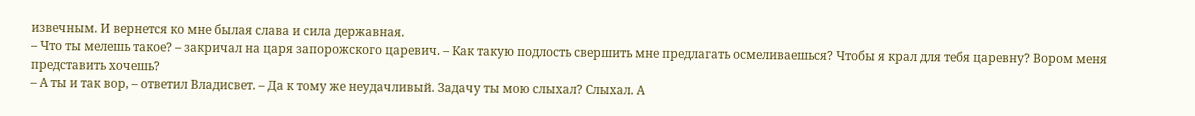извечным. И вернется ко мне былая слава и сила державная.
– Что ты мелешь такое? – закричал на царя запорожского царевич. – Как такую подлость свершить мне предлагать осмеливаешься? Чтобы я крал для тебя царевну? Вором меня представить хочешь?
– А ты и так вор, – ответил Владисвет. – Да к тому же неудачливый. Задачу ты мою слыхал? Слыхал. А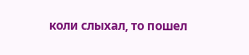коли слыхал, то пошел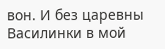вон. И без царевны Василинки в мой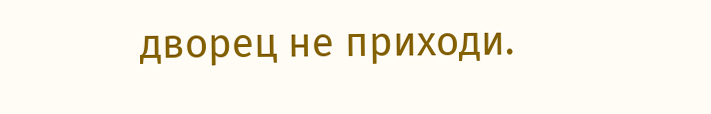дворец не приходи.